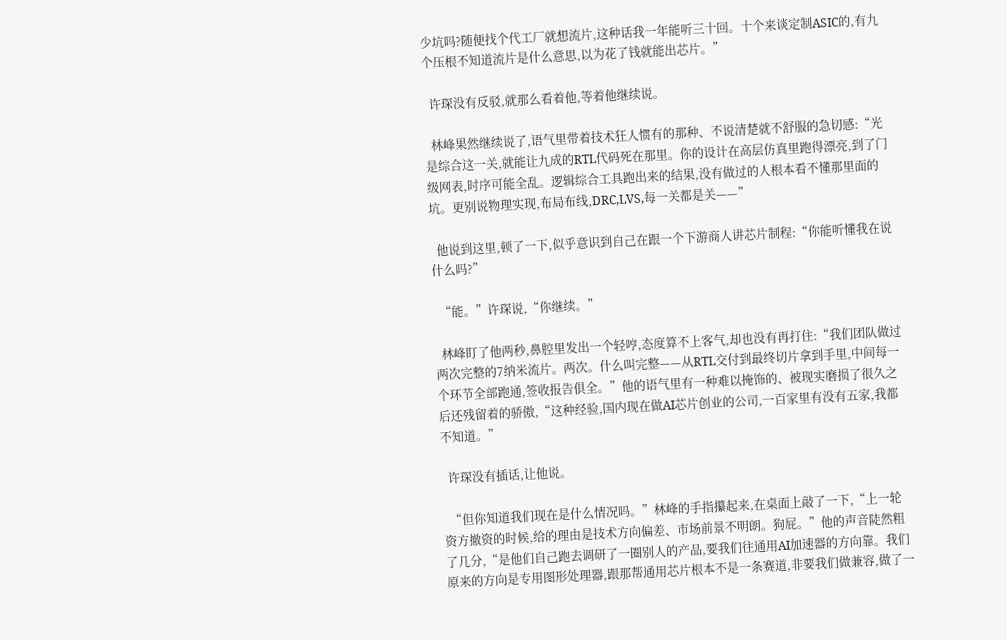少坑吗?随便找个代工厂就想流片,这种话我一年能听三十回。十个来谈定制ASIC的,有九个压根不知道流片是什么意思,以为花了钱就能出芯片。”

  许琛没有反驳,就那么看着他,等着他继续说。

  林峰果然继续说了,语气里带着技术狂人惯有的那种、不说清楚就不舒服的急切感:“光是综合这一关,就能让九成的RTL代码死在那里。你的设计在高层仿真里跑得漂亮,到了门级网表,时序可能全乱。逻辑综合工具跑出来的结果,没有做过的人根本看不懂那里面的坑。更别说物理实现,布局布线,DRC,LVS,每一关都是关——”

  他说到这里,顿了一下,似乎意识到自己在跟一个下游商人讲芯片制程:“你能听懂我在说什么吗?”

  “能。”许琛说,“你继续。”

  林峰盯了他两秒,鼻腔里发出一个轻哼,态度算不上客气,却也没有再打住:“我们团队做过两次完整的7纳米流片。两次。什么叫完整——从RTL交付到最终切片拿到手里,中间每一个环节全部跑通,签收报告俱全。”他的语气里有一种难以掩饰的、被现实磨损了很久之后还残留着的骄傲,“这种经验,国内现在做AI芯片创业的公司,一百家里有没有五家,我都不知道。”

  许琛没有插话,让他说。

  “但你知道我们现在是什么情况吗。”林峰的手指攥起来,在桌面上敲了一下,“上一轮资方撤资的时候,给的理由是技术方向偏差、市场前景不明朗。狗屁。”他的声音陡然粗了几分,“是他们自己跑去调研了一圈别人的产品,要我们往通用AI加速器的方向靠。我们原来的方向是专用图形处理器,跟那帮通用芯片根本不是一条赛道,非要我们做兼容,做了一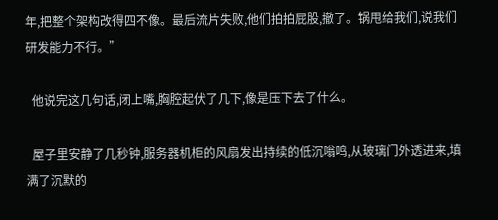年,把整个架构改得四不像。最后流片失败,他们拍拍屁股,撤了。锅甩给我们,说我们研发能力不行。”

  他说完这几句话,闭上嘴,胸腔起伏了几下,像是压下去了什么。

  屋子里安静了几秒钟,服务器机柜的风扇发出持续的低沉嗡鸣,从玻璃门外透进来,填满了沉默的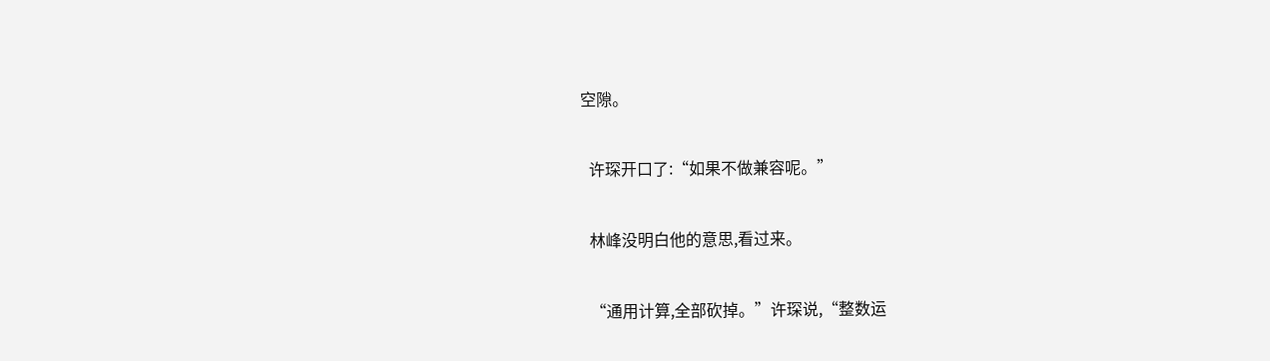空隙。

  许琛开口了:“如果不做兼容呢。”

  林峰没明白他的意思,看过来。

  “通用计算,全部砍掉。”许琛说,“整数运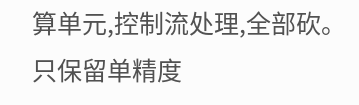算单元,控制流处理,全部砍。只保留单精度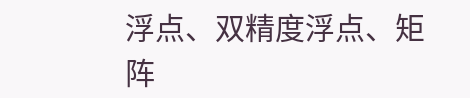浮点、双精度浮点、矩阵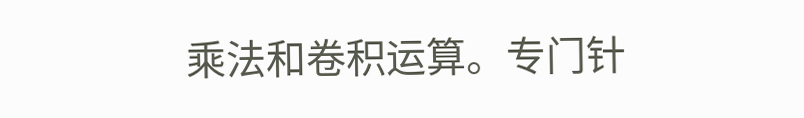乘法和卷积运算。专门针